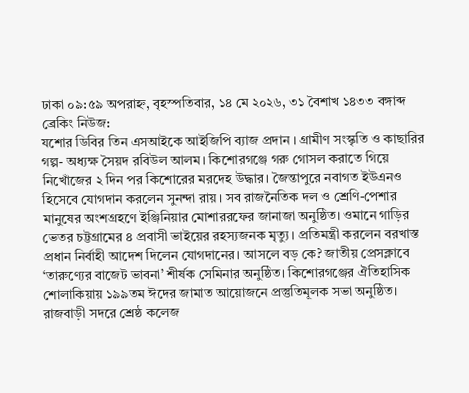ঢাকা ০৯:৫৯ অপরাহ্ন, বৃহস্পতিবার, ১৪ মে ২০২৬, ৩১ বৈশাখ ১৪৩৩ বঙ্গাব্দ
ব্রেকিং নিউজ:
যশোর ডিবির তিন এসআইকে আইজিপি ব্যাজ প্রদান । গ্রামীণ সংস্কৃতি ও কাছারির গল্প- অধ্যক্ষ সৈয়দ রবিউল আলম। কিশোরগঞ্জে গরু গোসল করাতে গিয়ে নিখোঁজের ২ দিন পর কিশোরের মরদেহ উদ্ধার। জৈন্তাপুরে নবাগত ইউএনও হিসেবে যোগদান করলেন সুনন্দা রায়। সব রাজনৈতিক দল ও শ্রেণি-পেশার মানুষের অংশগ্রহণে ইঞ্জিনিয়ার মোশাররফের জানাজা অনুষ্ঠিত। ওমানে গাড়ির ভেতর চট্টগ্রামের ৪ প্রবাসী ভাইয়ের রহস্যজনক মৃত্যু। প্রতিমন্ত্রী করলেন বরখাস্ত প্রধান নির্বাহী আদেশ দিলেন যোগদানের। আসলে বড় কে? জাতীয় প্রেসক্লাবে ‘তারুণ্যের বাজেট ভাবনা’ শীর্ষক সেমিনার অনুষ্ঠিত। কিশোরগঞ্জের ঐতিহাসিক শোলাকিয়ায় ১৯৯তম ঈদের জামাত আয়োজনে প্রস্তুতিমূলক সভা অনুষ্ঠিত। রাজবাড়ী সদরে শ্রেষ্ঠ কলেজ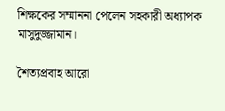শিক্ষকের সম্মাননা পেলেন সহকারী অধ্যাপক মাসুদুজ্জামান।

শৈত্যপ্রবাহ আরো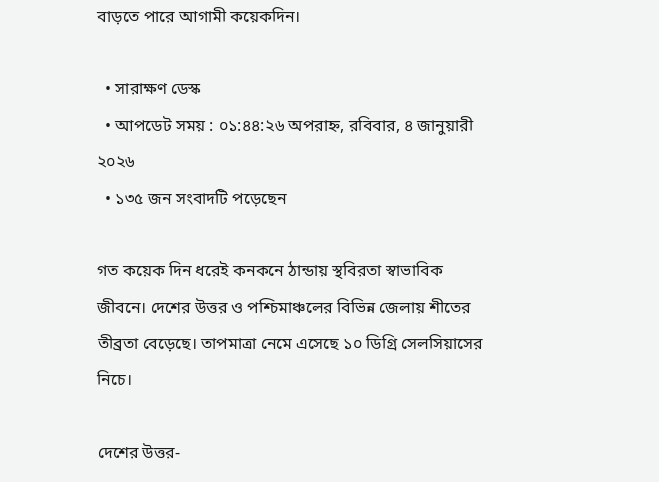বাড়তে পারে আগামী কয়েকদিন।

  • সারাক্ষণ ডেস্ক
  • আপডেট সময় : ০১:৪৪:২৬ অপরাহ্ন, রবিবার, ৪ জানুয়ারী ২০২৬
  • ১৩৫ জন সংবাদটি পড়েছেন

গত কয়েক দিন ধরেই কনকনে ঠান্ডায় স্থবিরতা স্বাভাবিক জীবনে। দেশের উত্তর ও পশ্চিমাঞ্চলের বিভিন্ন জেলায় শীতের তীব্রতা বেড়েছে। তাপমাত্রা নেমে এসেছে ১০ ডিগ্রি সেলসিয়াসের নিচে।

দেশের উত্তর-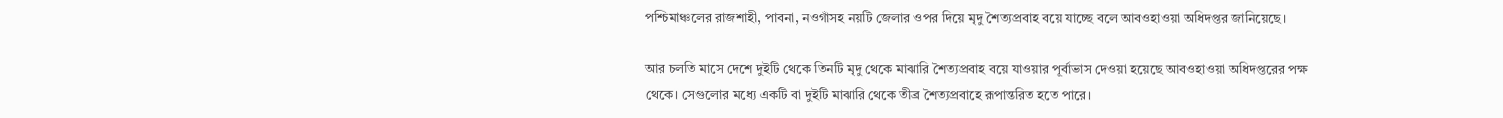পশ্চিমাঞ্চলের রাজশাহী, পাবনা, নওগাঁসহ নয়টি জেলার ওপর দিয়ে মৃদু শৈত্যপ্রবাহ বয়ে যাচ্ছে বলে আবওহাওয়া অধিদপ্তর জানিয়েছে।

আর চলতি মাসে দেশে দুইটি থেকে তিনটি মৃদু থেকে মাঝারি শৈত্যপ্রবাহ বয়ে যাওয়ার পূর্বাভাস দেওয়া হয়েছে আবওহাওয়া অধিদপ্তরের পক্ষ থেকে। সেগুলোর মধ্যে একটি বা দুইটি মাঝারি থেকে তীব্র শৈত্যপ্রবাহে রূপান্তরিত হতে পারে।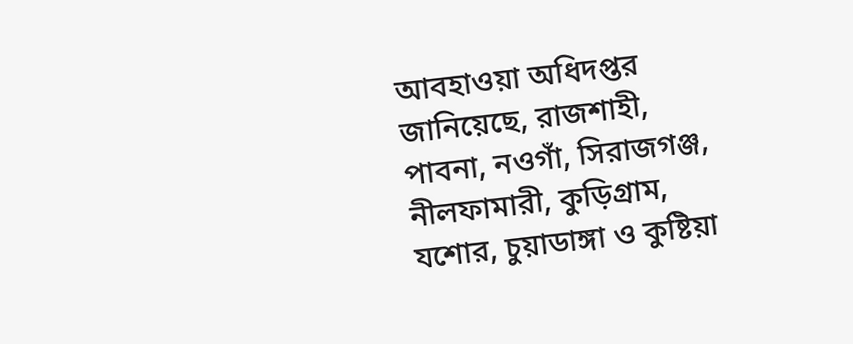আবহাওয়া অধিদপ্তর জানিয়েছে, রাজশাহী, পাবনা, নওগাঁ, সিরাজগঞ্জ, নীলফামারী, কুড়িগ্রাম, যশোর, চুয়াডাঙ্গা ও কুষ্টিয়া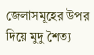জেলাসমূহের উপর দিয়ে মুদু শৈত্য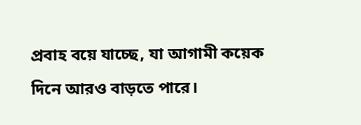প্রবাহ বয়ে যাচ্ছে, যা আগামী কয়েক দিনে আরও বাড়তে পারে।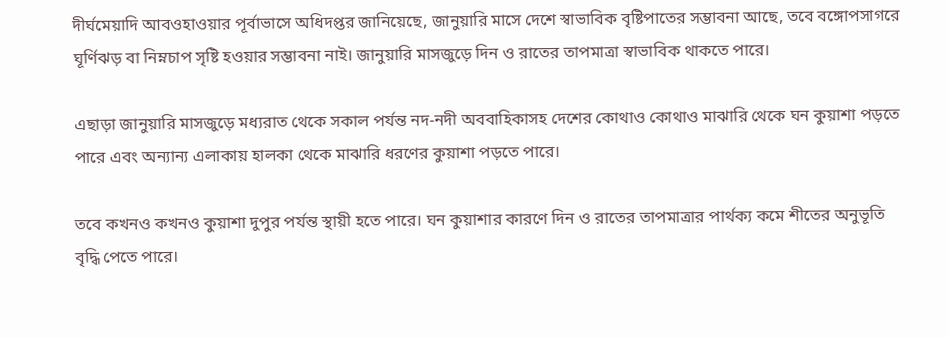দীর্ঘমেয়াদি আবওহাওয়ার পূর্বাভাসে অধিদপ্তর জানিয়েছে, জানুয়ারি মাসে দেশে স্বাভাবিক বৃষ্টিপাতের সম্ভাবনা আছে, তবে বঙ্গোপসাগরে ঘূর্ণিঝড় বা নিম্নচাপ সৃষ্টি হওয়ার সম্ভাবনা নাই। জানুয়ারি মাসজুড়ে দিন ও রাতের তাপমাত্রা স্বাভাবিক থাকতে পারে।

এছাড়া জানুয়ারি মাসজুড়ে মধ্যরাত থেকে সকাল পর্যন্ত নদ-নদী অববাহিকাসহ দেশের কোথাও কোথাও মাঝারি থেকে ঘন কুয়াশা পড়তে পারে এবং অন্যান্য এলাকায় হালকা থেকে মাঝারি ধরণের কুয়াশা পড়তে পারে।

তবে কখনও কখনও কুয়াশা দুপুর পর্যন্ত স্থায়ী হতে পারে। ঘন কুয়াশার কারণে দিন ও রাতের তাপমাত্রার পার্থক্য কমে শীতের অনুভূতি বৃদ্ধি পেতে পারে।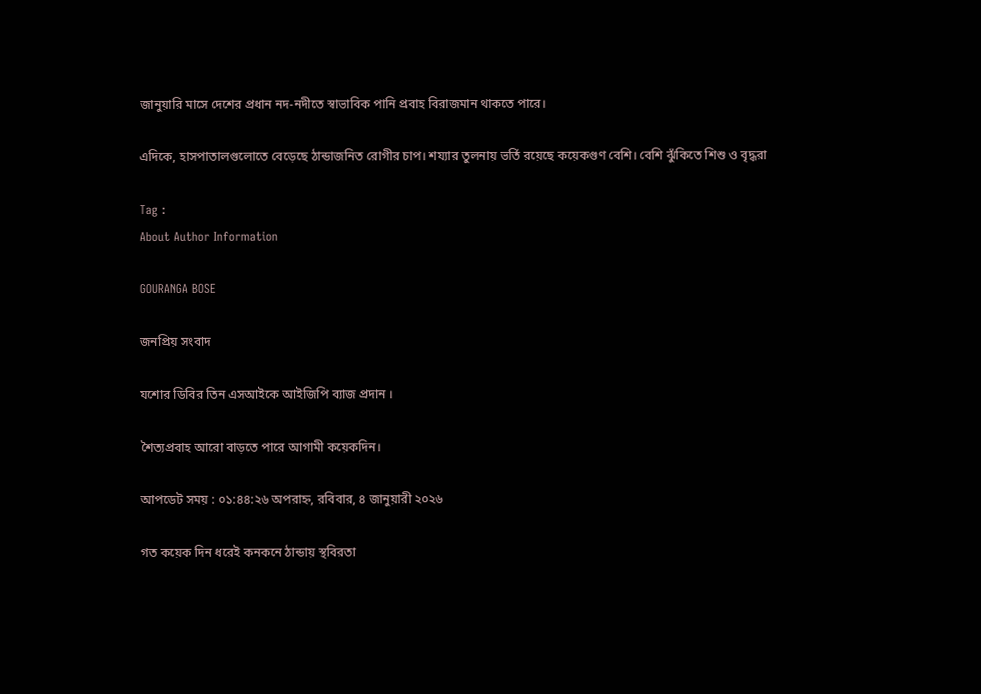জানুয়ারি মাসে দেশের প্রধান নদ-নদীতে স্বাভাবিক পানি প্রবাহ বিরাজমান থাকতে পারে।

এদিকে, হাসপাতালগুলোতে বেড়েছে ঠান্ডাজনিত রোগীর চাপ। শয্যার তুলনায় ভর্তি রয়েছে কয়েকগুণ বেশি। বেশি ঝুঁকিতে শিশু ও বৃদ্ধরা

Tag :
About Author Information

GOURANGA BOSE

জনপ্রিয় সংবাদ

যশোর ডিবির তিন এসআইকে আইজিপি ব্যাজ প্রদান ।

শৈত্যপ্রবাহ আরো বাড়তে পারে আগামী কয়েকদিন।

আপডেট সময় : ০১:৪৪:২৬ অপরাহ্ন, রবিবার, ৪ জানুয়ারী ২০২৬

গত কয়েক দিন ধরেই কনকনে ঠান্ডায় স্থবিরতা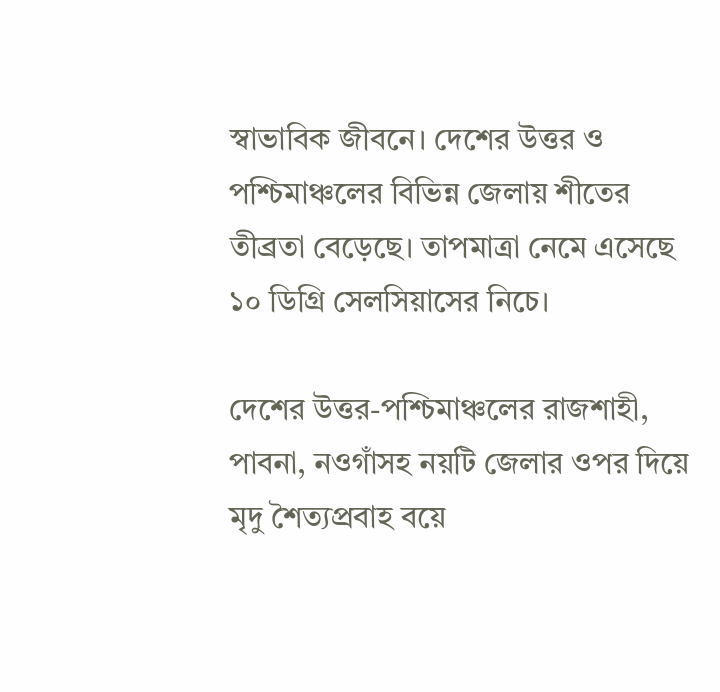স্বাভাবিক জীবনে। দেশের উত্তর ও পশ্চিমাঞ্চলের বিভিন্ন জেলায় শীতের তীব্রতা বেড়েছে। তাপমাত্রা নেমে এসেছে ১০ ডিগ্রি সেলসিয়াসের নিচে।

দেশের উত্তর-পশ্চিমাঞ্চলের রাজশাহী, পাবনা, নওগাঁসহ নয়টি জেলার ওপর দিয়ে মৃদু শৈত্যপ্রবাহ বয়ে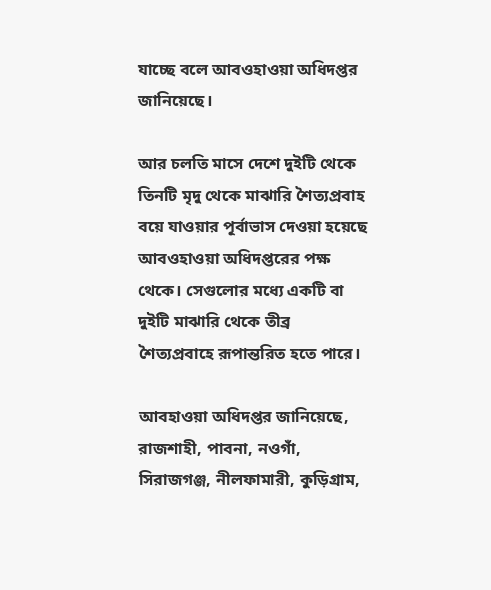যাচ্ছে বলে আবওহাওয়া অধিদপ্তর জানিয়েছে।

আর চলতি মাসে দেশে দুইটি থেকে তিনটি মৃদু থেকে মাঝারি শৈত্যপ্রবাহ বয়ে যাওয়ার পূর্বাভাস দেওয়া হয়েছে আবওহাওয়া অধিদপ্তরের পক্ষ থেকে। সেগুলোর মধ্যে একটি বা দুইটি মাঝারি থেকে তীব্র শৈত্যপ্রবাহে রূপান্তরিত হতে পারে।

আবহাওয়া অধিদপ্তর জানিয়েছে, রাজশাহী, পাবনা, নওগাঁ, সিরাজগঞ্জ, নীলফামারী, কুড়িগ্রাম,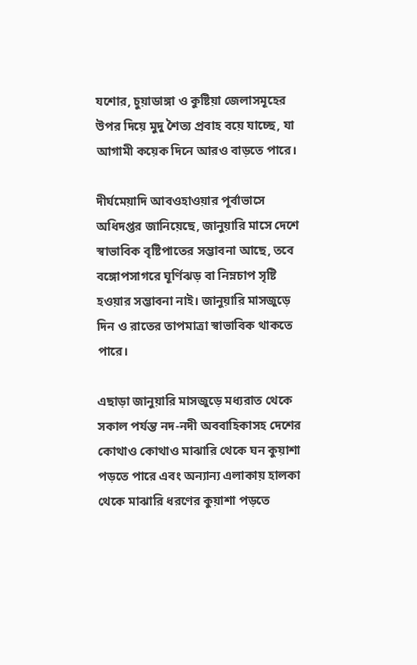যশোর, চুয়াডাঙ্গা ও কুষ্টিয়া জেলাসমূহের উপর দিয়ে মুদু শৈত্য প্রবাহ বয়ে যাচ্ছে, যা আগামী কয়েক দিনে আরও বাড়তে পারে।

দীর্ঘমেয়াদি আবওহাওয়ার পূর্বাভাসে অধিদপ্তর জানিয়েছে, জানুয়ারি মাসে দেশে স্বাভাবিক বৃষ্টিপাতের সম্ভাবনা আছে, তবে বঙ্গোপসাগরে ঘূর্ণিঝড় বা নিম্নচাপ সৃষ্টি হওয়ার সম্ভাবনা নাই। জানুয়ারি মাসজুড়ে দিন ও রাতের তাপমাত্রা স্বাভাবিক থাকতে পারে।

এছাড়া জানুয়ারি মাসজুড়ে মধ্যরাত থেকে সকাল পর্যন্ত নদ-নদী অববাহিকাসহ দেশের কোথাও কোথাও মাঝারি থেকে ঘন কুয়াশা পড়তে পারে এবং অন্যান্য এলাকায় হালকা থেকে মাঝারি ধরণের কুয়াশা পড়তে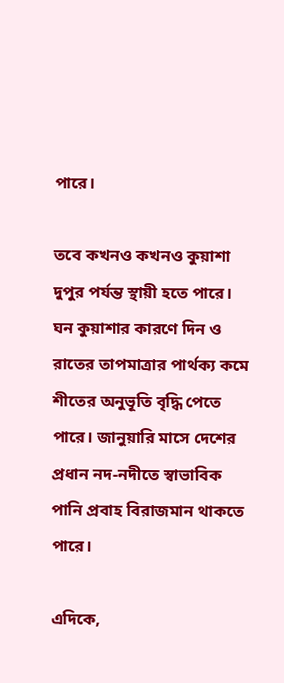পারে।

তবে কখনও কখনও কুয়াশা দুপুর পর্যন্ত স্থায়ী হতে পারে। ঘন কুয়াশার কারণে দিন ও রাতের তাপমাত্রার পার্থক্য কমে শীতের অনুভূতি বৃদ্ধি পেতে পারে। জানুয়ারি মাসে দেশের প্রধান নদ-নদীতে স্বাভাবিক পানি প্রবাহ বিরাজমান থাকতে পারে।

এদিকে,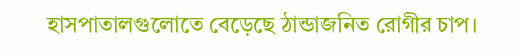হাসপাতালগুলোতে বেড়েছে ঠান্ডাজনিত রোগীর চাপ।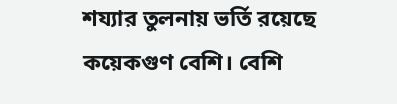শয্যার তুলনায় ভর্তি রয়েছে কয়েকগুণ বেশি। বেশি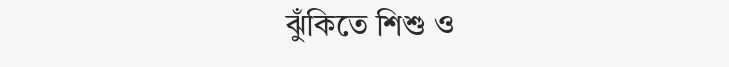ঝুঁকিতে শিশু ও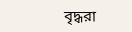বৃদ্ধরা